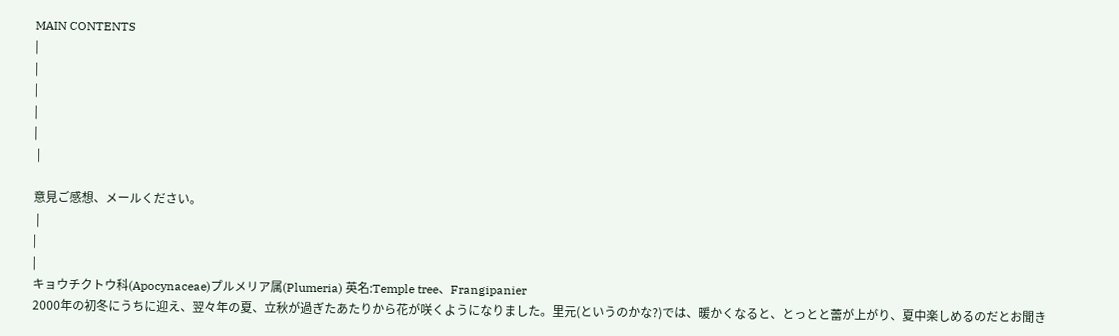MAIN CONTENTS
|
|
|
|
|
 |

意見ご感想、メールください。
 |
|
|
キョウチクトウ科(Apocynaceae)プルメリア属(Plumeria) 英名:Temple tree、Frangipanier
2000年の初冬にうちに迎え、翌々年の夏、立秋が過ぎたあたりから花が咲くようになりました。里元(というのかな?)では、暖かくなると、とっとと蕾が上がり、夏中楽しめるのだとお聞き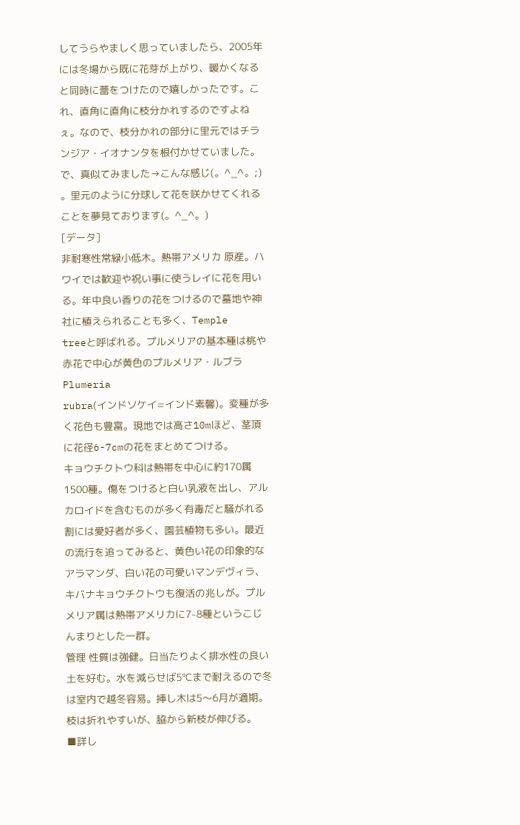してうらやましく思っていましたら、2005年には冬場から既に花芽が上がり、暖かくなると同時に蕾をつけたので嬉しかったです。これ、直角に直角に枝分かれするのですよねぇ。なので、枝分かれの部分に里元ではチランジア・イオナンタを根付かせていました。で、真似てみました→こんな感じ(。^_^。;) 。里元のように分球して花を咲かせてくれることを夢見ております(。^_^。)
[データ]
非耐寒性常緑小低木。熱帯アメリカ 原産。ハワイでは歓迎や祝い事に使うレイに花を用いる。年中良い香りの花をつけるので墓地や神社に植えられることも多く、Temple
treeと呼ばれる。プルメリアの基本種は桃や赤花で中心が黄色のプルメリア・ルブラPlumeria
rubra(インドソケイ=インド素馨)。変種が多く花色も豊富。現地では高さ10mほど、茎頂に花径6-7cmの花をまとめてつける。
キョウチクトウ科は熱帯を中心に約170属1500種。傷をつけると白い乳液を出し、アルカロイドを含むものが多く有毒だと騒がれる割には愛好者が多く、園芸植物も多い。最近の流行を追ってみると、黄色い花の印象的なアラマンダ、白い花の可愛いマンデヴィラ、キバナキョウチクトウも復活の兆しが。プルメリア属は熱帯アメリカに7-8種というこじんまりとした一群。
管理 性質は強健。日当たりよく排水性の良い土を好む。水を減らせば5℃まで耐えるので冬は室内で越冬容易。挿し木は5〜6月が適期。枝は折れやすいが、脇から新枝が伸びる。
■詳し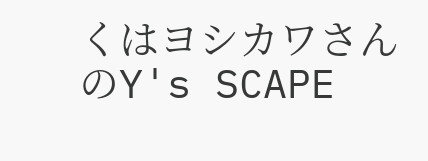くはヨシカワさんのY's SCAPE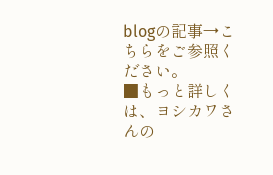blogの記事→こちらをご参照ください。
■もっと詳しくは、ヨシカワさんの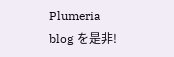Plumeria blog を是非!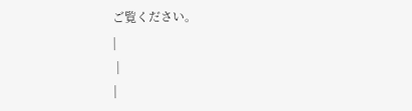ご覧ください。
|
 |
|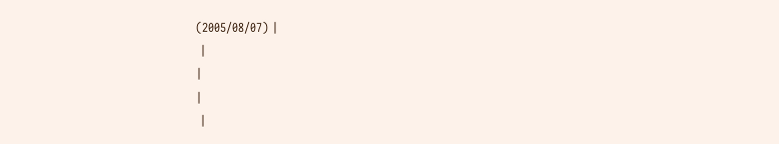(2005/08/07) |
 |
|
|
 |